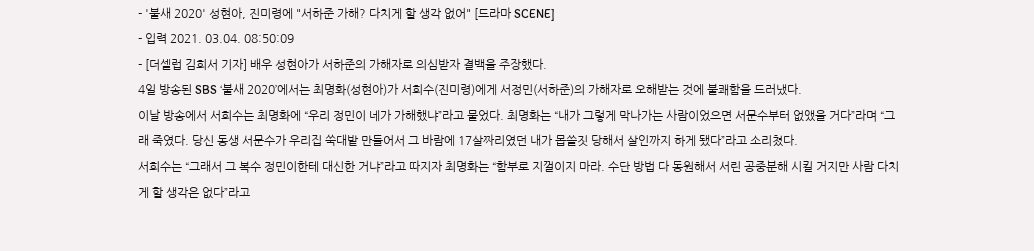- '불새 2020' 성현아, 진미령에 "서하준 가해? 다치게 할 생각 없어" [드라마 SCENE]
- 입력 2021. 03.04. 08:50:09
- [더셀럽 김희서 기자] 배우 성현아가 서하준의 가해자로 의심받자 결백을 주장했다.
4일 방송된 SBS ‘불새 2020’에서는 최명화(성현아)가 서희수(진미령)에게 서정민(서하준)의 가해자로 오해받는 것에 불쾌함을 드러냈다.
이날 방송에서 서희수는 최명화에 “우리 정민이 네가 가해했냐”라고 물었다. 최명화는 “내가 그렇게 막나가는 사람이었으면 서문수부터 없앴을 거다”라며 “그래 죽였다. 당신 동생 서문수가 우리집 쑥대밭 만들어서 그 바람에 17살짜리였던 내가 몹쓸짓 당해서 살인까지 하게 됐다”라고 소리쳤다.
서희수는 “그래서 그 복수 정민이한테 대신한 거냐”라고 따지자 최명화는 “함부로 지껄이지 마라. 수단 방법 다 동원해서 서린 공중분해 시킬 거지만 사람 다치게 할 생각은 없다”라고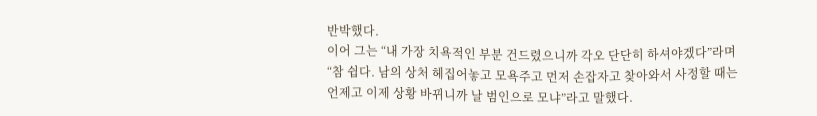반박했다.
이어 그는 “내 가장 치욕적인 부분 건드렸으니까 각오 단단히 하셔야겠다”라며 “참 쉽다. 남의 상처 헤집어놓고 모욕주고 먼저 손잡자고 찾아와서 사정할 때는 언제고 이제 상황 바뀌니까 날 범인으로 모냐”라고 말했다.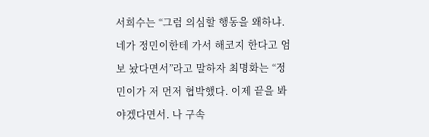서희수는 “그럼 의심할 행동을 왜하냐. 네가 정민이한테 가서 해코지 한다고 엄보 놨다면서”라고 말하자 최명화는 “정민이가 저 먼저 협박했다. 이제 끝을 봐야겠다면서. 나 구속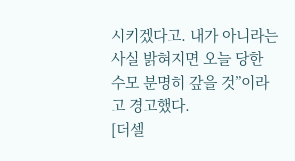시키겠다고. 내가 아니라는 사실 밝혀지면 오늘 당한 수모 분명히 갚을 것”이라고 경고했다.
[더셀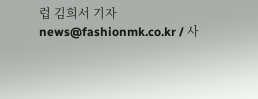럽 김희서 기자 news@fashionmk.co.kr / 사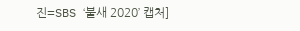진=SBS ‘불새 2020’ 캡처]